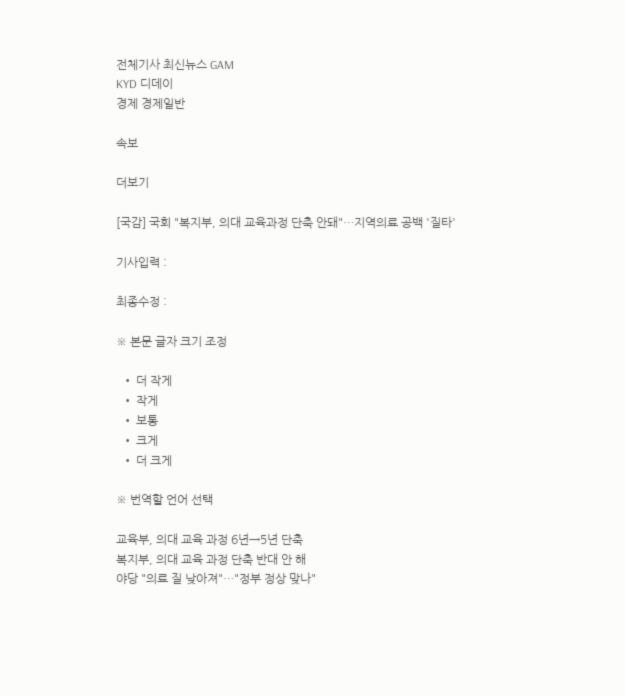전체기사 최신뉴스 GAM
KYD 디데이
경제 경제일반

속보

더보기

[국감] 국회 "복지부, 의대 교육과정 단축 안돼"…지역의료 공백 '질타'

기사입력 :

최종수정 :

※ 본문 글자 크기 조정

  • 더 작게
  • 작게
  • 보통
  • 크게
  • 더 크게

※ 번역할 언어 선택

교육부, 의대 교육 과정 6년→5년 단축
복지부, 의대 교육 과정 단축 반대 안 해
야당 "의료 질 낮아져"…"정부 정상 맞나"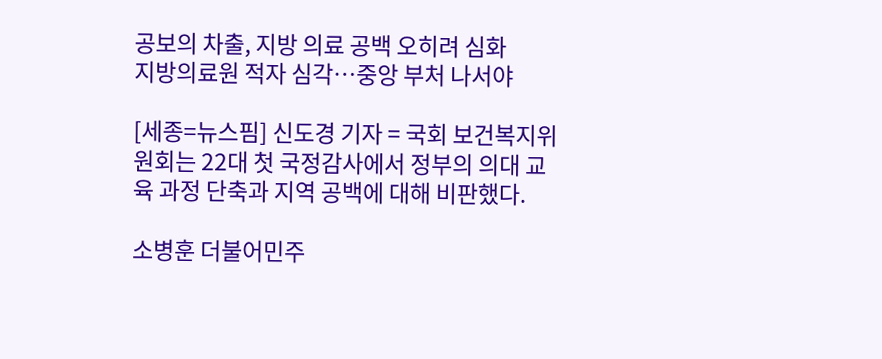공보의 차출, 지방 의료 공백 오히려 심화
지방의료원 적자 심각…중앙 부처 나서야

[세종=뉴스핌] 신도경 기자 = 국회 보건복지위원회는 22대 첫 국정감사에서 정부의 의대 교육 과정 단축과 지역 공백에 대해 비판했다.

소병훈 더불어민주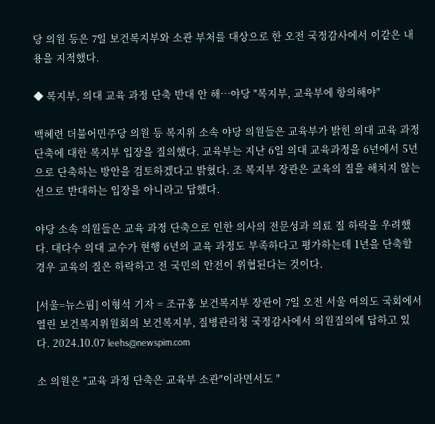당 의원 등은 7일 보건복지부와 소관 부처를 대상으로 한 오전 국정감사에서 이같은 내용을 지적했다.

◆ 복지부, 의대 교육 과정 단축 반대 안 해…야당 "복지부, 교육부에 항의해야"

백혜련 더불어민주당 의원 등 복지위 소속 야당 의원들은 교육부가 밝힌 의대 교육 과정 단축에 대한 복지부 입장을 질의했다. 교육부는 지난 6일 의대 교육과정을 6년에서 5년으로 단축하는 방안을 검토하겠다고 밝혔다. 조 복지부 장관은 교육의 질을 해치지 않는 선으로 반대하는 입장을 아니라고 답했다.

야당 소속 의원들은 교육 과정 단축으로 인한 의사의 전문성과 의료 질 하락을 우려했다. 대다수 의대 교수가 현행 6년의 교육 과정도 부족하다고 평가하는데 1년을 단축할 경우 교육의 질은 하락하고 전 국민의 안전이 위협된다는 것이다.

[서울=뉴스핌] 이형석 기자 = 조규홍 보건복지부 장관이 7일 오전 서울 여의도 국회에서 열린 보건복지위원회의 보건복지부, 질병관리청 국정감사에서 의원질의에 답하고 있다. 2024.10.07 leehs@newspim.com

소 의원은 "교육 과정 단축은 교육부 소관"이라면서도 "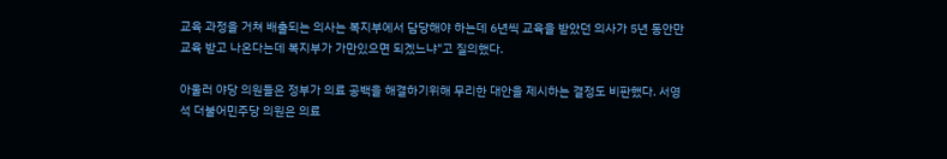교육 과정을 거쳐 배출되는 의사는 복지부에서 담당해야 하는데 6년씩 교육을 받았던 의사가 5년 동안만 교육 받고 나온다는데 복지부가 가만있으면 되겠느냐"고 질의했다.

아울러 야당 의원들은 정부가 의료 공백을 해결하기위해 무리한 대안을 제시하는 결정도 비판했다. 서영석 더불어민주당 의원은 의료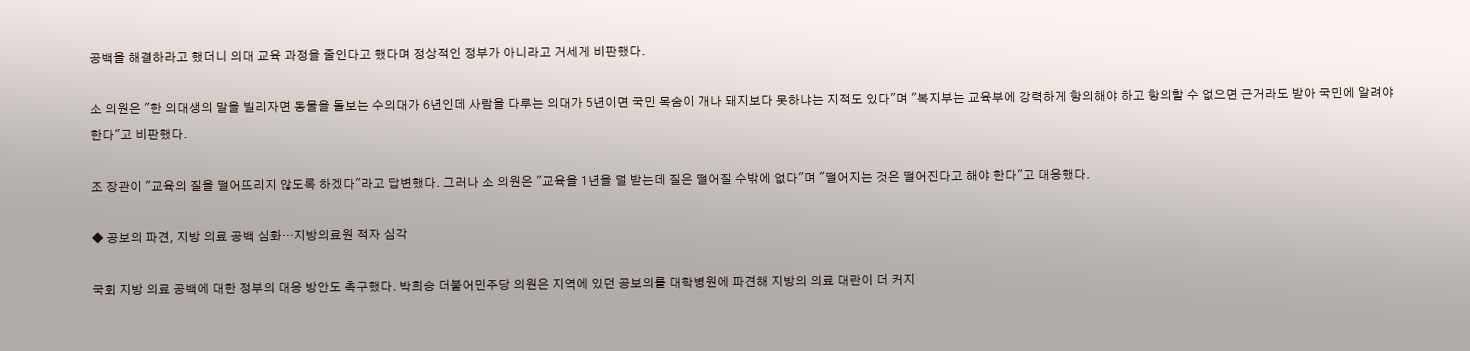공백을 해결하라고 했더니 의대 교육 과정을 줄인다고 했다며 정상적인 정부가 아니라고 거세게 비판했다.

소 의원은 "한 의대생의 말을 빌리자면 동물을 돌보는 수의대가 6년인데 사람을 다루는 의대가 5년이면 국민 목숨이 개나 돼지보다 못하냐는 지적도 있다"며 "복지부는 교육부에 강력하게 항의해야 하고 항의할 수 없으면 근거라도 받아 국민에 알려야 한다"고 비판했다.

조 장관이 "교육의 질을 떨어뜨리지 않도록 하겠다"라고 답변했다. 그러나 소 의원은 "교육을 1년을 덜 받는데 질은 떨어질 수밖에 없다"며 "떨어지는 것은 떨어진다고 해야 한다"고 대응했다.

◆ 공보의 파견, 지방 의료 공백 심화…지방의료원 적자 심각

국회 지방 의료 공백에 대한 정부의 대응 방안도 촉구했다. 박희승 더불어민주당 의원은 지역에 있던 공보의를 대학병원에 파견해 지방의 의료 대란이 더 커지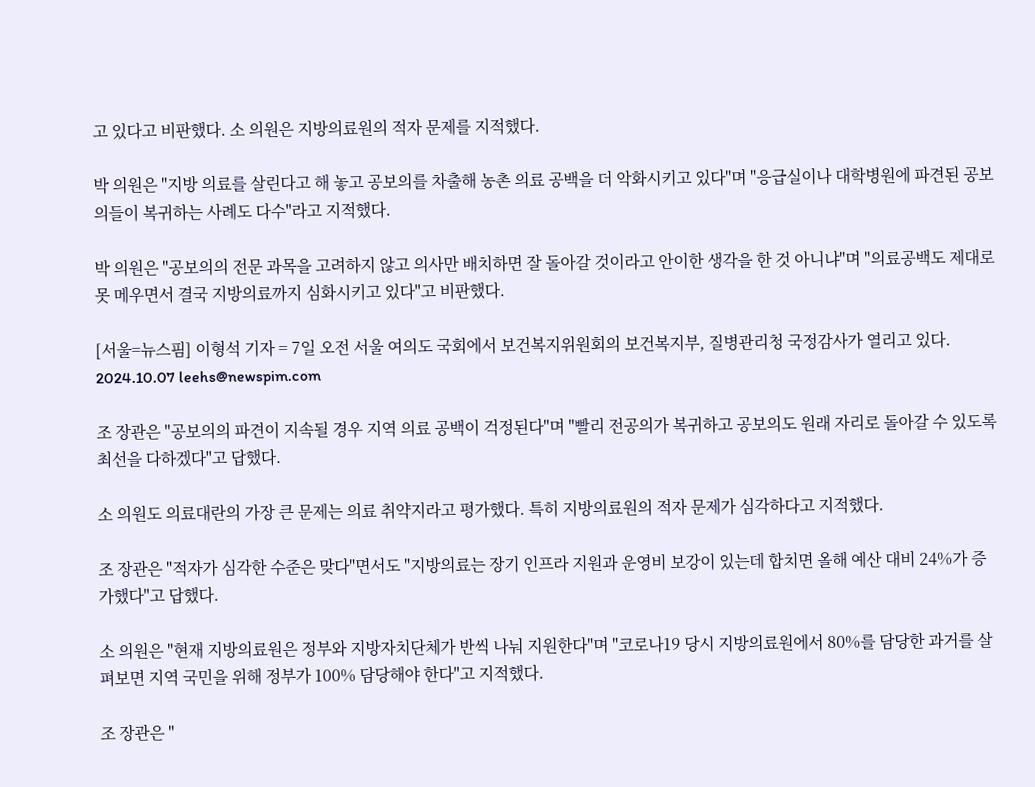고 있다고 비판했다. 소 의원은 지방의료원의 적자 문제를 지적했다.

박 의원은 "지방 의료를 살린다고 해 놓고 공보의를 차출해 농촌 의료 공백을 더 악화시키고 있다"며 "응급실이나 대학병원에 파견된 공보의들이 복귀하는 사례도 다수"라고 지적했다.

박 의원은 "공보의의 전문 과목을 고려하지 않고 의사만 배치하면 잘 돌아갈 것이라고 안이한 생각을 한 것 아니냐"며 "의료공백도 제대로 못 메우면서 결국 지방의료까지 심화시키고 있다"고 비판했다.

[서울=뉴스핌] 이형석 기자 = 7일 오전 서울 여의도 국회에서 보건복지위원회의 보건복지부, 질병관리청 국정감사가 열리고 있다. 2024.10.07 leehs@newspim.com

조 장관은 "공보의의 파견이 지속될 경우 지역 의료 공백이 걱정된다"며 "빨리 전공의가 복귀하고 공보의도 원래 자리로 돌아갈 수 있도록 최선을 다하겠다"고 답했다.

소 의원도 의료대란의 가장 큰 문제는 의료 취약지라고 평가했다. 특히 지방의료원의 적자 문제가 심각하다고 지적했다.

조 장관은 "적자가 심각한 수준은 맞다"면서도 "지방의료는 장기 인프라 지원과 운영비 보강이 있는데 합치면 올해 예산 대비 24%가 증가했다"고 답했다.

소 의원은 "현재 지방의료원은 정부와 지방자치단체가 반씩 나눠 지원한다"며 "코로나19 당시 지방의료원에서 80%를 담당한 과거를 살펴보면 지역 국민을 위해 정부가 100% 담당해야 한다"고 지적했다.

조 장관은 "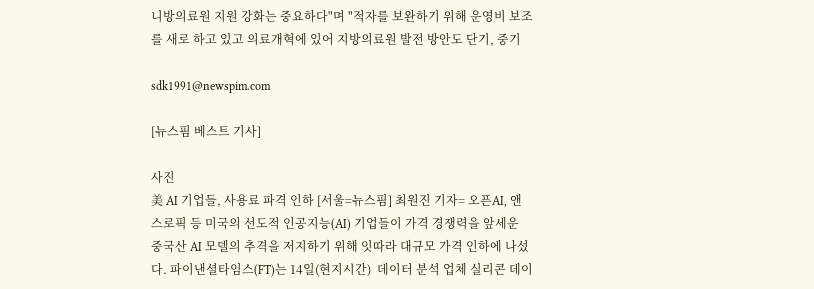니방의료원 지원 강화는 중요하다"며 "적자를 보완하기 위해 운영비 보조를 새로 하고 있고 의료개혁에 있어 지방의료원 발전 방안도 단기, 중기

sdk1991@newspim.com

[뉴스핌 베스트 기사]

사진
美 AI 기업들, 사용료 파격 인하 [서울=뉴스핌] 최원진 기자= 오픈AI, 앤스로픽 등 미국의 선도적 인공지능(AI) 기업들이 가격 경쟁력을 앞세운 중국산 AI 모델의 추격을 저지하기 위해 잇따라 대규모 가격 인하에 나섰다. 파이낸셜타임스(FT)는 14일(현지시간)  데이터 분석 업체 실리콘 데이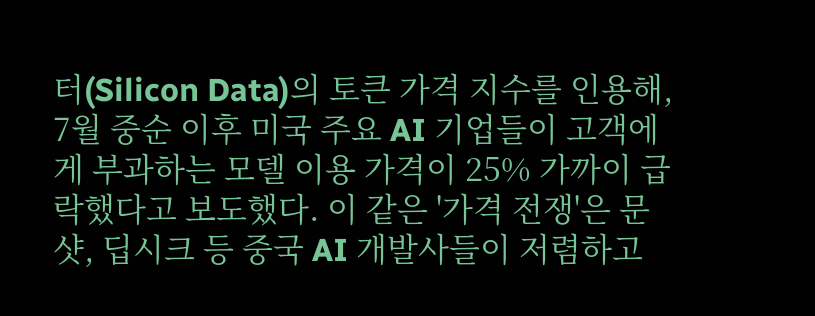터(Silicon Data)의 토큰 가격 지수를 인용해, 7월 중순 이후 미국 주요 AI 기업들이 고객에게 부과하는 모델 이용 가격이 25% 가까이 급락했다고 보도했다. 이 같은 '가격 전쟁'은 문샷, 딥시크 등 중국 AI 개발사들이 저렴하고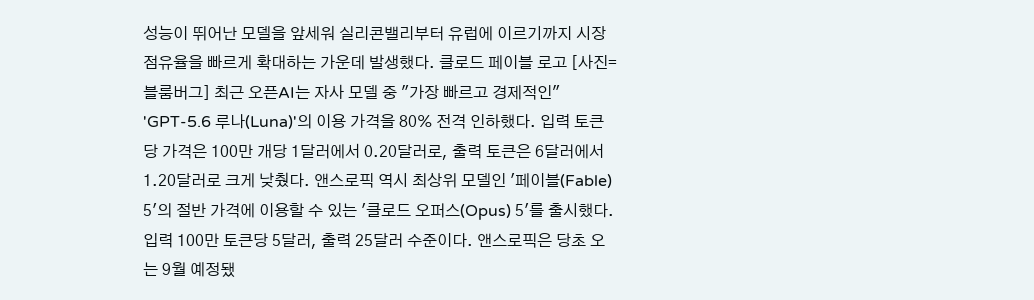성능이 뛰어난 모델을 앞세워 실리콘밸리부터 유럽에 이르기까지 시장 점유율을 빠르게 확대하는 가운데 발생했다. 클로드 페이블 로고 [사진=블룸버그] 최근 오픈AI는 자사 모델 중 "가장 빠르고 경제적인" 'GPT-5.6 루나(Luna)'의 이용 가격을 80% 전격 인하했다. 입력 토큰당 가격은 100만 개당 1달러에서 0.20달러로, 출력 토큰은 6달러에서 1.20달러로 크게 낮췄다. 앤스로픽 역시 최상위 모델인 '페이블(Fable) 5'의 절반 가격에 이용할 수 있는 '클로드 오퍼스(Opus) 5'를 출시했다. 입력 100만 토큰당 5달러, 출력 25달러 수준이다. 앤스로픽은 당초 오는 9월 예정됐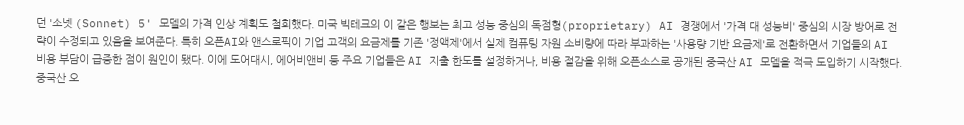던 '소넷 (Sonnet) 5' 모델의 가격 인상 계획도 철회했다. 미국 빅테크의 이 같은 행보는 최고 성능 중심의 독점형(proprietary) AI 경쟁에서 '가격 대 성능비' 중심의 시장 방어로 전략이 수정되고 있음을 보여준다. 특히 오픈AI와 앤스로픽이 기업 고객의 요금제를 기존 '정액제'에서 실제 컴퓨팅 자원 소비량에 따라 부과하는 '사용량 기반 요금제'로 전환하면서 기업들의 AI 비용 부담이 급증한 점이 원인이 됐다. 이에 도어대시, 에어비앤비 등 주요 기업들은 AI 지출 한도를 설정하거나, 비용 절감을 위해 오픈소스로 공개된 중국산 AI 모델을 적극 도입하기 시작했다. 중국산 오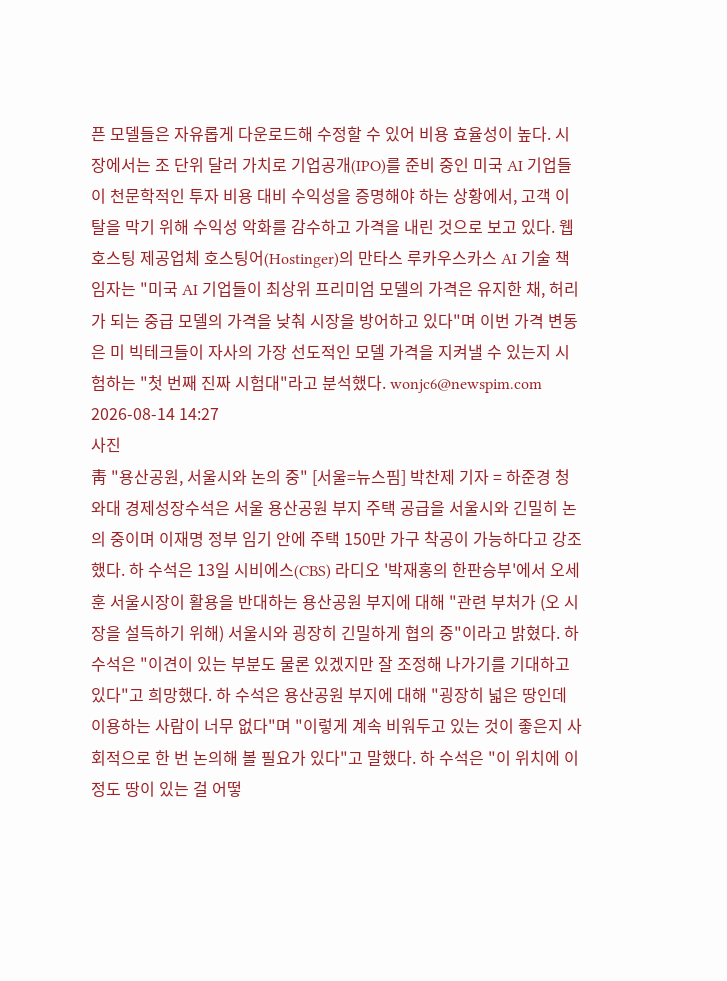픈 모델들은 자유롭게 다운로드해 수정할 수 있어 비용 효율성이 높다. 시장에서는 조 단위 달러 가치로 기업공개(IPO)를 준비 중인 미국 AI 기업들이 천문학적인 투자 비용 대비 수익성을 증명해야 하는 상황에서, 고객 이탈을 막기 위해 수익성 악화를 감수하고 가격을 내린 것으로 보고 있다. 웹 호스팅 제공업체 호스팅어(Hostinger)의 만타스 루카우스카스 AI 기술 책임자는 "미국 AI 기업들이 최상위 프리미엄 모델의 가격은 유지한 채, 허리가 되는 중급 모델의 가격을 낮춰 시장을 방어하고 있다"며 이번 가격 변동은 미 빅테크들이 자사의 가장 선도적인 모델 가격을 지켜낼 수 있는지 시험하는 "첫 번째 진짜 시험대"라고 분석했다. wonjc6@newspim.com 2026-08-14 14:27
사진
靑 "용산공원, 서울시와 논의 중" [서울=뉴스핌] 박찬제 기자 = 하준경 청와대 경제성장수석은 서울 용산공원 부지 주택 공급을 서울시와 긴밀히 논의 중이며 이재명 정부 임기 안에 주택 150만 가구 착공이 가능하다고 강조했다. 하 수석은 13일 시비에스(CBS) 라디오 '박재홍의 한판승부'에서 오세훈 서울시장이 활용을 반대하는 용산공원 부지에 대해 "관련 부처가 (오 시장을 설득하기 위해) 서울시와 굉장히 긴밀하게 협의 중"이라고 밝혔다. 하 수석은 "이견이 있는 부분도 물론 있겠지만 잘 조정해 나가기를 기대하고 있다"고 희망했다. 하 수석은 용산공원 부지에 대해 "굉장히 넓은 땅인데 이용하는 사람이 너무 없다"며 "이렇게 계속 비워두고 있는 것이 좋은지 사회적으로 한 번 논의해 볼 필요가 있다"고 말했다. 하 수석은 "이 위치에 이 정도 땅이 있는 걸 어떻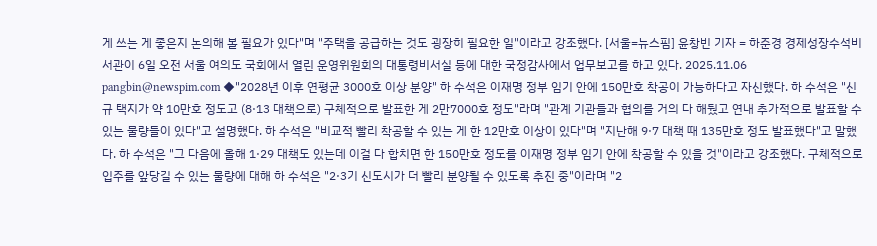게 쓰는 게 좋은지 논의해 볼 필요가 있다"며 "주택을 공급하는 것도 굉장히 필요한 일"이라고 강조했다. [서울=뉴스핌] 윤창빈 기자 = 하준경 경제성장수석비서관이 6일 오전 서울 여의도 국회에서 열린 운영위원회의 대통령비서실 등에 대한 국정감사에서 업무보고를 하고 있다. 2025.11.06 pangbin@newspim.com ◆"2028년 이후 연평균 3000호 이상 분양" 하 수석은 이재명 정부 임기 안에 150만호 착공이 가능하다고 자신했다. 하 수석은 "신규 택지가 약 10만호 정도고 (8·13 대책으로) 구체적으로 발표한 게 2만7000호 정도"라며 "관계 기관들과 협의를 거의 다 해뒀고 연내 추가적으로 발표할 수 있는 물량들이 있다"고 설명했다. 하 수석은 "비교적 빨리 착공할 수 있는 게 한 12만호 이상이 있다"며 "지난해 9·7 대책 때 135만호 정도 발표했다"고 말했다. 하 수석은 "그 다음에 올해 1·29 대책도 있는데 이걸 다 합치면 한 150만호 정도를 이재명 정부 임기 안에 착공할 수 있을 것"이라고 강조했다. 구체적으로 입주를 앞당길 수 있는 물량에 대해 하 수석은 "2·3기 신도시가 더 빨리 분양될 수 있도록 추진 중"이라며 "2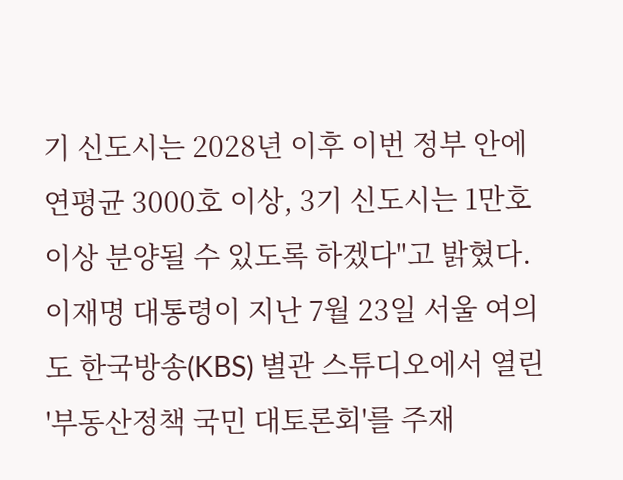기 신도시는 2028년 이후 이번 정부 안에 연평균 3000호 이상, 3기 신도시는 1만호 이상 분양될 수 있도록 하겠다"고 밝혔다. 이재명 대통령이 지난 7월 23일 서울 여의도 한국방송(KBS) 별관 스튜디오에서 열린 '부동산정책 국민 대토론회'를 주재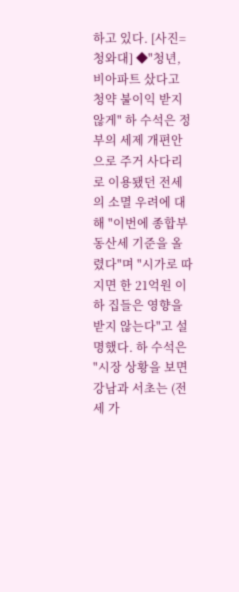하고 있다. [사진=청와대] ◆"청년, 비아파트 샀다고 청약 불이익 받지 않게" 하 수석은 정부의 세제 개편안으로 주거 사다리로 이용됐던 전세의 소멸 우려에 대해 "이번에 종합부동산세 기준을 올렸다"며 "시가로 따지면 한 21억원 이하 집들은 영향을 받지 않는다"고 설명했다. 하 수석은 "시장 상황을 보면 강남과 서초는 (전세 가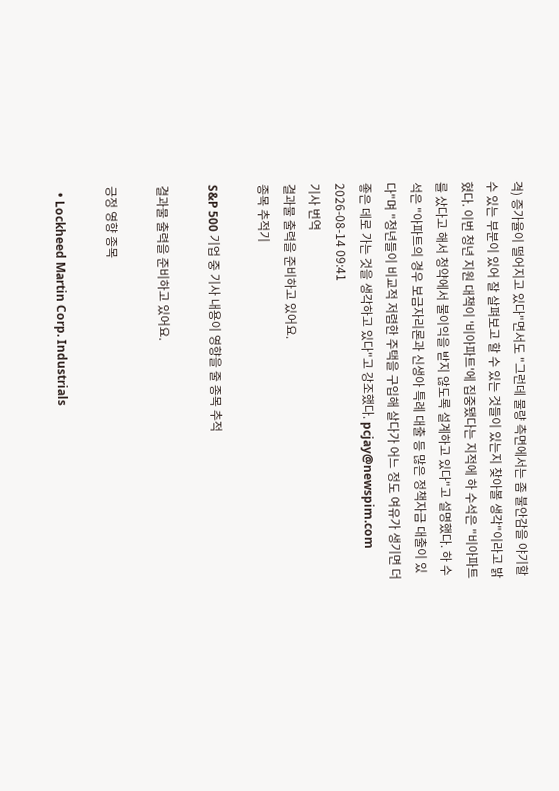격) 증가율이 떨어지고 있다"면서도 "그런데 물량 측면에서는 좀 불안감을 야기할 수 있는 부분이 있어 잘 살펴보고 할 수 있는 것들이 있는지 찾아볼 생각"이라고 밝혔다. 이번 청년 지원 대책이 '비아파트'에 집중됐다는 지적에 하 수석은 "비아파트를 샀다고 해서 청약에서 불이익을 받지 않도록 설계하고 있다"고 설명했다. 하 수석은 "아파트의 경우 보금자리론과 신생아 특례 대출 등 많은 정책자금 대출이 있다"며 "청년들이 비교적 저렴한 주택을 구입해 살다가 어느 정도 여유가 생기면 더 좋은 데로 가는 것을 생각하고 있다"고 강조했다. pcjay@newspim.com 2026-08-14 09:41
기사 번역
결과물 출력을 준비하고 있어요.
종목 추적기

S&P 500 기업 중 기사 내용이 영향을 줄 종목 추적

결과물 출력을 준비하고 있어요.

긍정 영향 종목

  • Lockheed Martin Corp. Industrials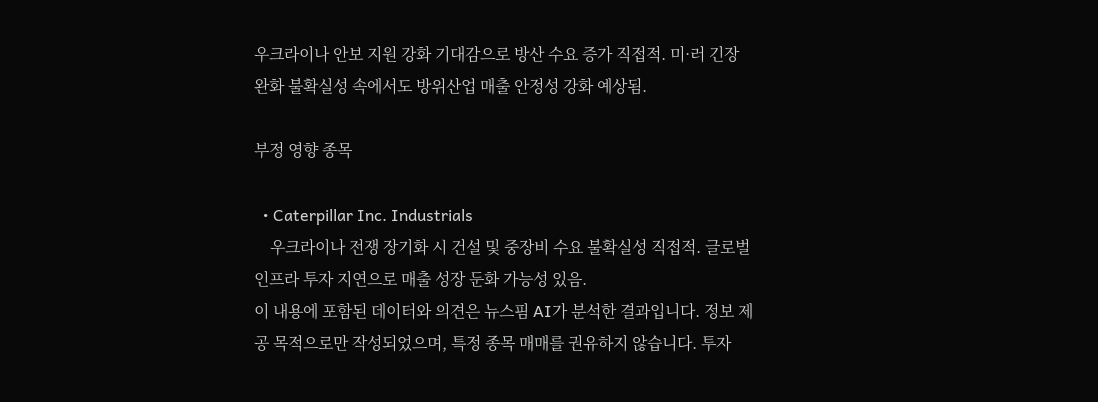우크라이나 안보 지원 강화 기대감으로 방산 수요 증가 직접적. 미·러 긴장 완화 불확실성 속에서도 방위산업 매출 안정성 강화 예상됨.

부정 영향 종목

  • Caterpillar Inc. Industrials
    우크라이나 전쟁 장기화 시 건설 및 중장비 수요 불확실성 직접적. 글로벌 인프라 투자 지연으로 매출 성장 둔화 가능성 있음.
이 내용에 포함된 데이터와 의견은 뉴스핌 AI가 분석한 결과입니다. 정보 제공 목적으로만 작성되었으며, 특정 종목 매매를 권유하지 않습니다. 투자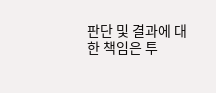판단 및 결과에 대한 책임은 투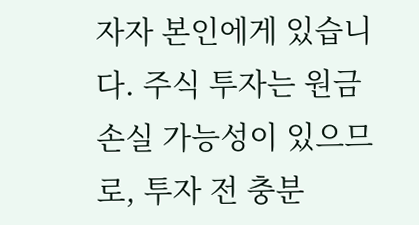자자 본인에게 있습니다. 주식 투자는 원금 손실 가능성이 있으므로, 투자 전 충분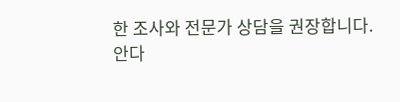한 조사와 전문가 상담을 권장합니다.
안다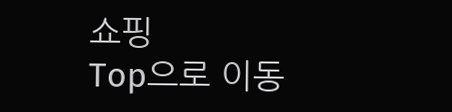쇼핑
Top으로 이동